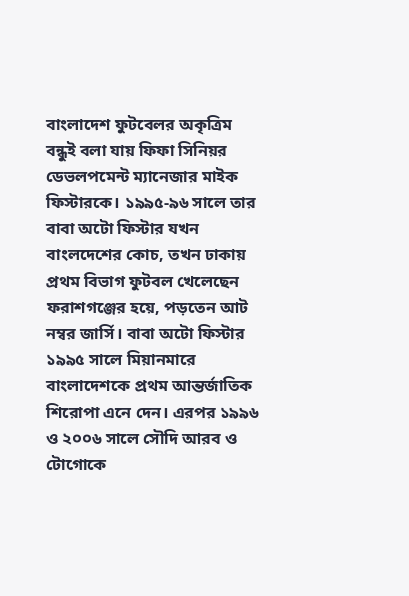বাংলাদেশ ফুটবেলর অকৃত্রিম বন্ধুই বলা যায় ফিফা সিনিয়র ডেভলপমেন্ট ম্যানেজার মাইক ফিস্টারকে। ১৯৯৫-৯৬ সালে তার বাবা অটো ফিস্টার যখন বাংলদেশের কোচ, তখন ঢাকায় প্রথম বিভাগ ফুটবল খেলেছেন ফরাশগঞ্জের হয়ে, পড়তেন আট নম্বর জার্সি। বাবা অটো ফিস্টার ১৯৯৫ সালে মিয়ানমারে বাংলাদেশকে প্রথম আন্তর্জাতিক শিরোপা এনে দেন। এরপর ১৯৯৬ ও ২০০৬ সালে সৌদি আরব ও টোগোকে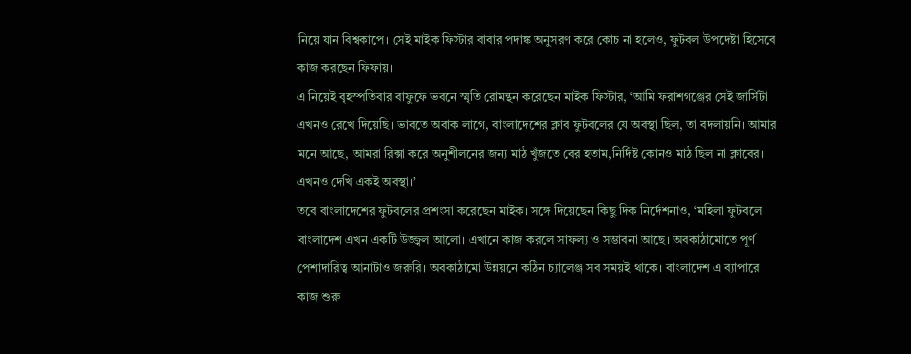নিয়ে যান বিশ্বকাপে। সেই মাইক ফিস্টার বাবার পদাঙ্ক অনুসরণ করে কোচ না হলেও, ফুটবল উপদেষ্টা হিসেবে কাজ করছেন ফিফায়।
এ নিয়েই বৃহস্পতিবার বাফুফে ভবনে স্মৃতি রোমন্থন করেছেন মাইক ফিস্টার, ‘আমি ফরাশগঞ্জের সেই জার্সিটা এখনও রেখে দিয়েছি। ভাবতে অবাক লাগে, বাংলাদেশের ক্লাব ফুটবলের যে অবস্থা ছিল, তা বদলায়নি। আমার মনে আছে, আমরা রিক্সা করে অনুশীলনের জন্য মাঠ খুঁজতে বের হতাম,নির্দিষ্ট কোনও মাঠ ছিল না ক্লাবের। এখনও দেখি একই অবস্থা।’
তবে বাংলাদেশের ফুটবলের প্রশংসা করেছেন মাইক। সঙ্গে দিয়েছেন কিছু দিক নির্দেশনাও, ‘মহিলা ফুটবলে বাংলাদেশ এখন একটি উজ্জ্বল আলো। এখানে কাজ করলে সাফল্য ও সম্ভাবনা আছে। অবকাঠামোতে পূর্ণ পেশাদারিত্ব আনাটাও জরুরি। অবকাঠামো উন্নয়নে কঠিন চ্যালেঞ্জ সব সময়ই থাকে। বাংলাদেশ এ ব্যাপারে কাজ শুরু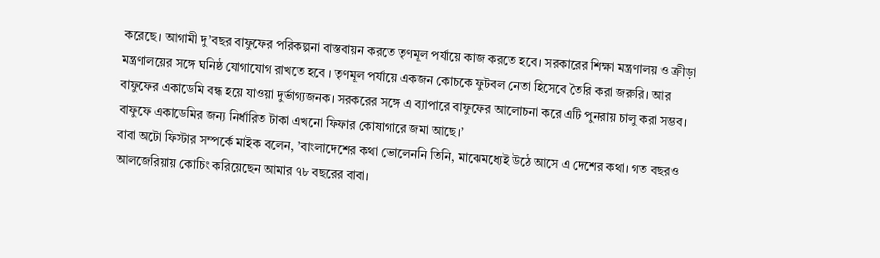করেছে। আগামী দু’বছর বাফুফের পরিকল্পনা বাস্তবায়ন করতে তৃণমূল পর্যায়ে কাজ করতে হবে। সরকারের শিক্ষা মন্ত্রণালয় ও ক্রীড়া মন্ত্রণালয়ের সঙ্গে ঘনিষ্ঠ যোগাযোগ রাখতে হবে । তৃণমূল পর্যায়ে একজন কোচকে ফুটবল নেতা হিসেবে তৈরি করা জরুরি। আর বাফুফের একাডেমি বন্ধ হয়ে যাওয়া দুর্ভাগ্যজনক। সরকরের সঙ্গে এ ব্যাপারে বাফুফের আলোচনা করে এটি পুনরায় চালু করা সম্ভব। বাফুফে একাডেমির জন্য নির্ধারিত টাকা এখনো ফিফার কোষাগারে জমা আছে।’
বাবা অটো ফিস্টার সম্পর্কে মাইক বলেন, ’বাংলাদেশের কথা ভোলেননি তিনি, মাঝেমধ্যেই উঠে আসে এ দেশের কথা। গত বছরও আলজেরিয়ায় কোচিং করিয়েছেন আমার ৭৮ বছরের বাবা।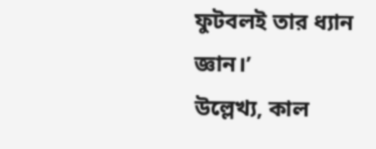ফুটবলই তার ধ্যান জ্ঞান।’
উল্লেখ্য, কাল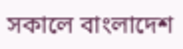সকালে বাংলাদেশ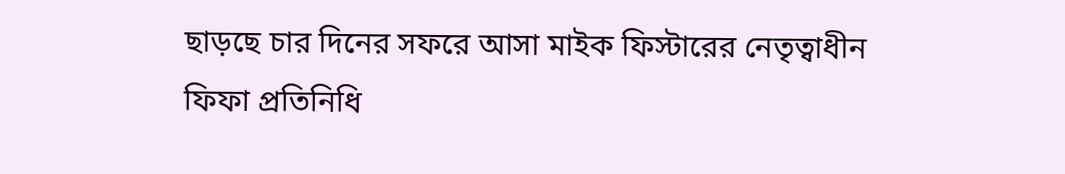ছাড়ছে চার দিনের সফরে আসা মাইক ফিস্টারের নেতৃত্বাধীন ফিফা প্রতিনিধি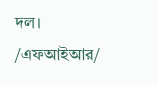দল।
/এফআইআর/